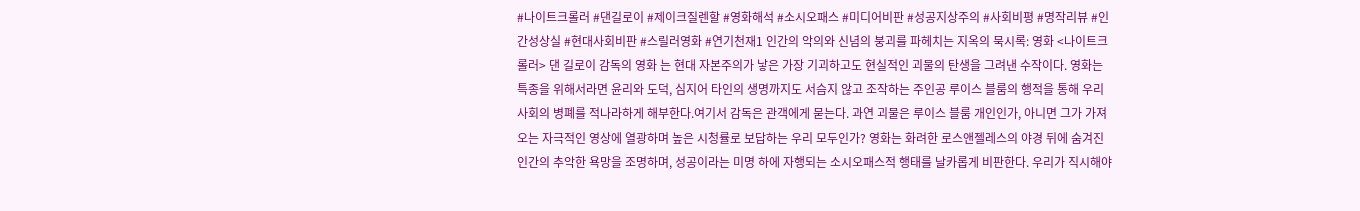#나이트크롤러 #댄길로이 #제이크질렌할 #영화해석 #소시오패스 #미디어비판 #성공지상주의 #사회비평 #명작리뷰 #인간성상실 #현대사회비판 #스릴러영화 #연기천재1 인간의 악의와 신념의 붕괴를 파헤치는 지옥의 묵시록: 영화 <나이트크롤러> 댄 길로이 감독의 영화 는 현대 자본주의가 낳은 가장 기괴하고도 현실적인 괴물의 탄생을 그려낸 수작이다. 영화는 특종을 위해서라면 윤리와 도덕, 심지어 타인의 생명까지도 서슴지 않고 조작하는 주인공 루이스 블룸의 행적을 통해 우리 사회의 병폐를 적나라하게 해부한다.여기서 감독은 관객에게 묻는다. 과연 괴물은 루이스 블룸 개인인가, 아니면 그가 가져오는 자극적인 영상에 열광하며 높은 시청률로 보답하는 우리 모두인가? 영화는 화려한 로스앤젤레스의 야경 뒤에 숨겨진 인간의 추악한 욕망을 조명하며, 성공이라는 미명 하에 자행되는 소시오패스적 행태를 날카롭게 비판한다. 우리가 직시해야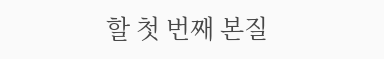할 첫 번째 본질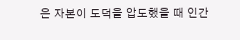은 자본이 도덕을 압도했을 때 인간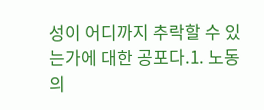성이 어디까지 추락할 수 있는가에 대한 공포다.1. 노동의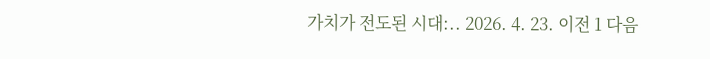가치가 전도된 시대:.. 2026. 4. 23. 이전 1 다음